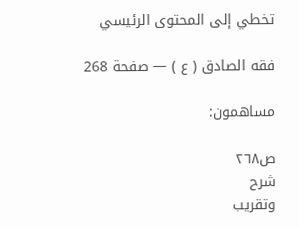تخطي إلى المحتوى الرئيسي

فقه الصادق ( ع ) — صفحة 268

مساهمون:

ص٢٦٨
شرح
وتقريب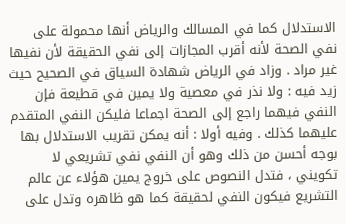الاستدلال كما في المسالك والرياض أنها محمولة على نفي الصحة لأنه أقرب المجازات إلى نفي الحقيقة لأن نفيها غير مراد . وزاد في الرياض شهادة السياق في الصحيح حيث زيد فيه : ولا نذر في معصية ولا يمين في قطيعة فإن النفي فيهما راجع إلى الصحة اجماعا فليكن النفي المتقدم عليهما كذلك . وفيه أولا : أنه يمكن تقريب الاستدلال بها بوجه أحسن من ذلك وهو أن النفي نفي تشريعي لا تكويني ، فتدل النصوص على خروج يمين هؤلاء عن عالم التشريع فيكون النفي لحقيقة كما هو ظاهره وتدل على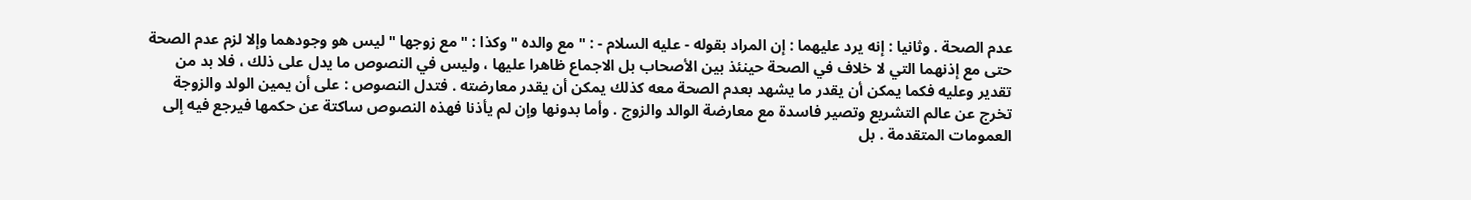عدم الصحة . وثانيا : إنه يرد عليهما : إن المراد بقوله - عليه السلام - : " مع والده " وكذا : " مع زوجها " ليس هو وجودهما وإلا لزم عدم الصحة حتى مع إذنهما التي لا خلاف في الصحة حينئذ بين الأصحاب بل الاجماع ظاهرا عليها ، وليس في النصوص ما يدل على ذلك ، فلا بد من تقدير وعليه فكما يمكن أن يقدر ما يشهد بعدم الصحة معه كذلك يمكن أن يقدر معارضته . فتدل النصوص : على أن يمين الولد والزوجة تخرج عن عالم التشريع وتصير فاسدة مع معارضة الوالد والزوج . وأما بدونها وإن لم يأذنا فهذه النصوص ساكتة عن حكمها فيرجع فيه إلى العمومات المتقدمة . بل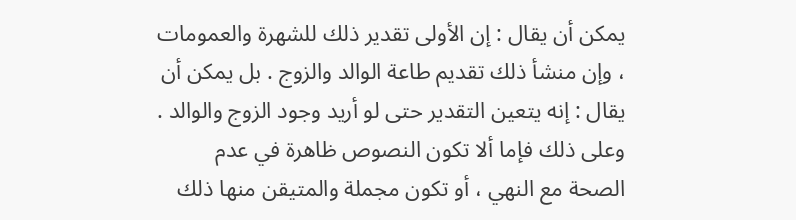يمكن أن يقال : إن الأولى تقدير ذلك للشهرة والعمومات ، وإن منشأ ذلك تقديم طاعة الوالد والزوج . بل يمكن أن يقال : إنه يتعين التقدير حتى لو أريد وجود الزوج والوالد . وعلى ذلك فإما ألا تكون النصوص ظاهرة في عدم الصحة مع النهي ، أو تكون مجملة والمتيقن منها ذلك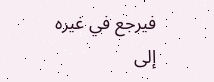فيرجع في غيره إلى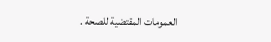العمومات المقتضية للصحة .